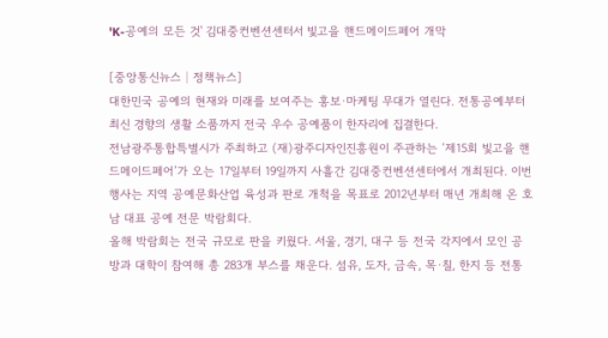'K-공예의 모든 것' 김대중컨벤션센터서 빛고을 핸드메이드페어 개막

[중앙통신뉴스│정책뉴스]
대한민국 공예의 현재와 미래를 보여주는 홍보·마케팅 무대가 열린다. 전통공예부터 최신 경향의 생활 소품까지 전국 우수 공예품이 한자리에 집결한다.
전남광주통합특별시가 주최하고 (재)광주디자인진흥원이 주관하는 ‘제15회 빛고을 핸드메이드페어’가 오는 17일부터 19일까지 사흘간 김대중컨벤션센터에서 개최된다. 이번 행사는 지역 공예문화산업 육성과 판로 개척을 목표로 2012년부터 매년 개최해 온 호남 대표 공예 전문 박람회다.
올해 박람회는 전국 규모로 판을 키웠다. 서울, 경기, 대구 등 전국 각지에서 모인 공방과 대학이 참여해 총 283개 부스를 채운다. 섬유, 도자, 금속, 목·칠, 한지 등 전통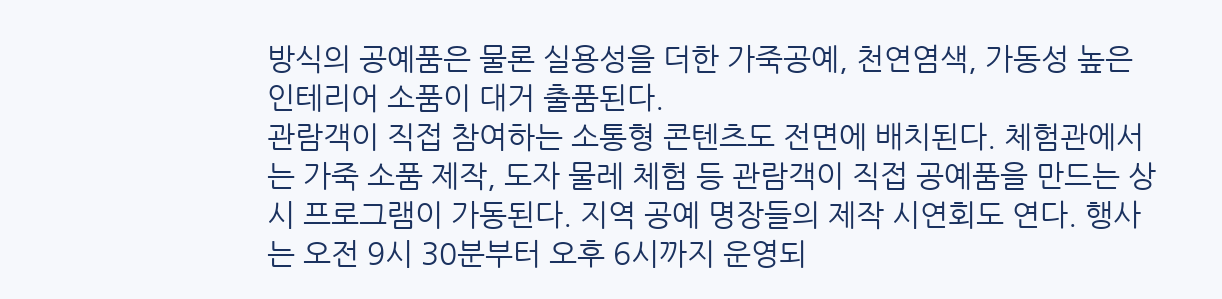방식의 공예품은 물론 실용성을 더한 가죽공예, 천연염색, 가동성 높은 인테리어 소품이 대거 출품된다.
관람객이 직접 참여하는 소통형 콘텐츠도 전면에 배치된다. 체험관에서는 가죽 소품 제작, 도자 물레 체험 등 관람객이 직접 공예품을 만드는 상시 프로그램이 가동된다. 지역 공예 명장들의 제작 시연회도 연다. 행사는 오전 9시 30분부터 오후 6시까지 운영되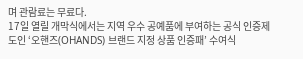며 관람료는 무료다.
17일 열릴 개막식에서는 지역 우수 공예품에 부여하는 공식 인증제도인 ‘오핸즈(OHANDS) 브랜드 지정 상품 인증패’ 수여식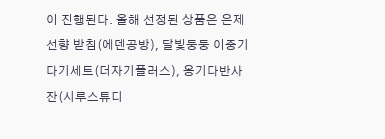이 진행된다. 올해 선정된 상품은 은제 선향 받침(에덴공방), 달빛둥둥 이중기 다기세트(더자기플러스), 옹기다반사 잔(시루스튜디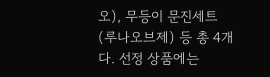오), 무등이 문진세트(루나오브제) 등 총 4개다. 선정 상품에는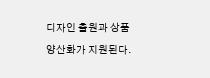디자인 출원과 상품 양산화가 지원된다.